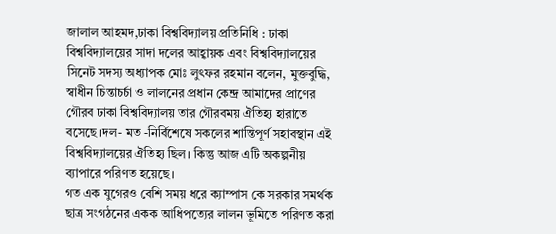জালাল আহমদ,ঢাকা বিশ্ববিদ্যালয় প্রতিনিধি : ঢাকা বিশ্ববিদ্যালয়ের সাদা দলের আহ্বায়ক এবং বিশ্ববিদ্যালয়ের সিনেট সদস্য অধ্যাপক মোঃ লুৎফর রহমান বলেন, মুক্তবুদ্ধি, স্বাধীন চিন্তাচর্চা ও লালনের প্রধান কেন্দ্র আমাদের প্রাণের গৌরব ঢাকা বিশ্ববিদ্যালয় তার গৌরবময় ঐতিহ্য হারাতে বসেছে।দল- মত -নির্বিশেষে সকলের শান্তিপূর্ণ সহাবস্থান এই বিশ্ববিদ্যালয়ের ঐতিহ্য ছিল। কিন্তু আজ এটি অকল্পনীয় ব্যাপারে পরিণত হয়েছে।
গত এক যুগেরও বেশি সময় ধরে ক্যাম্পাস কে সরকার সমর্থক ছাত্র সংগঠনের একক আধিপত্যের লালন ভূমিতে পরিণত করা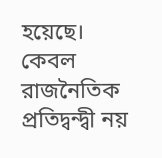হয়েছে। কেবল রাজনৈতিক প্রতিদ্বন্দ্বী নয়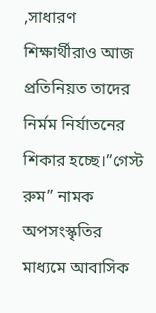,সাধারণ শিক্ষার্থীরাও আজ প্রতিনিয়ত তাদের নির্মম নির্যাতনের শিকার হচ্ছে।”গেস্ট রুম” নামক অপসংস্কৃতির মাধ্যমে আবাসিক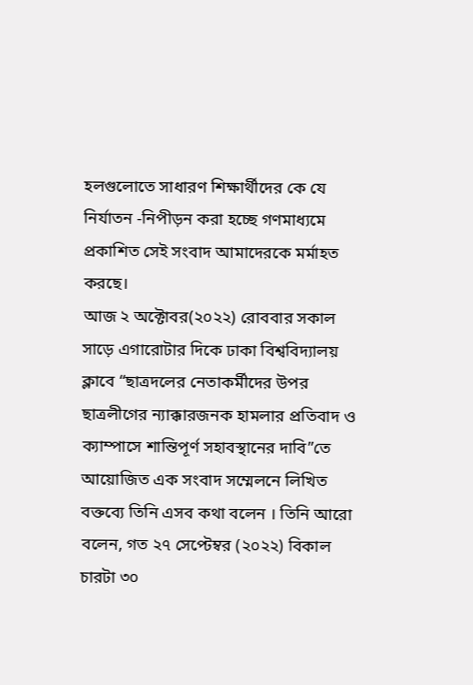হলগুলোতে সাধারণ শিক্ষার্থীদের কে যে নির্যাতন -নিপীড়ন করা হচ্ছে গণমাধ্যমে প্রকাশিত সেই সংবাদ আমাদেরকে মর্মাহত করছে।
আজ ২ অক্টোবর(২০২২) রোববার সকাল সাড়ে এগারোটার দিকে ঢাকা বিশ্ববিদ্যালয় ক্লাবে “ছাত্রদলের নেতাকর্মীদের উপর ছাত্রলীগের ন্যাক্কারজনক হামলার প্রতিবাদ ও ক্যাম্পাসে শান্তিপূর্ণ সহাবস্থানের দাবি”তে আয়োজিত এক সংবাদ সম্মেলনে লিখিত বক্তব্যে তিনি এসব কথা বলেন । তিনি আরো বলেন, গত ২৭ সেপ্টেম্বর (২০২২) বিকাল চারটা ৩০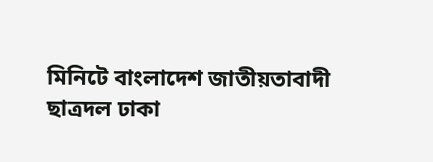মিনিটে বাংলাদেশ জাতীয়তাবাদী ছাত্রদল ঢাকা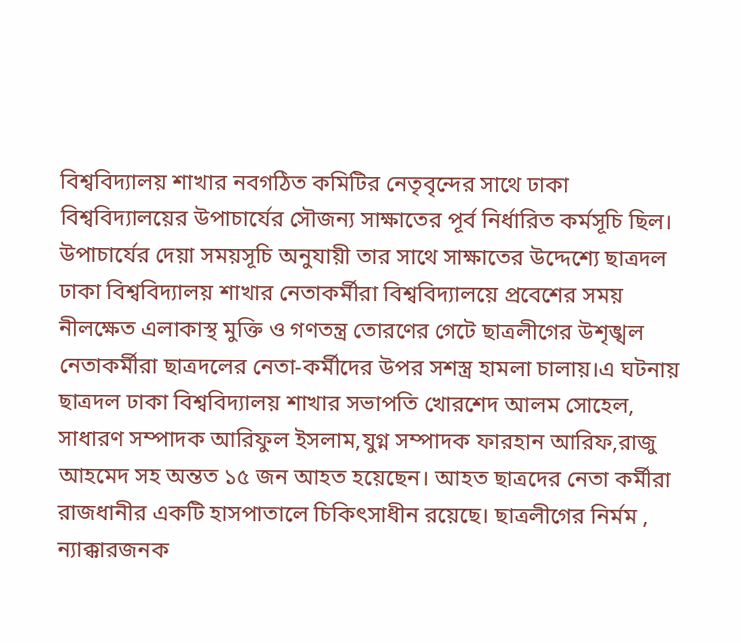বিশ্ববিদ্যালয় শাখার নবগঠিত কমিটির নেতৃবৃন্দের সাথে ঢাকা বিশ্ববিদ্যালয়ের উপাচার্যের সৌজন্য সাক্ষাতের পূর্ব নির্ধারিত কর্মসূচি ছিল।
উপাচার্যের দেয়া সময়সূচি অনুযায়ী তার সাথে সাক্ষাতের উদ্দেশ্যে ছাত্রদল ঢাকা বিশ্ববিদ্যালয় শাখার নেতাকর্মীরা বিশ্ববিদ্যালয়ে প্রবেশের সময় নীলক্ষেত এলাকাস্থ মুক্তি ও গণতন্ত্র তোরণের গেটে ছাত্রলীগের উশৃঙ্খল নেতাকর্মীরা ছাত্রদলের নেতা-কর্মীদের উপর সশস্ত্র হামলা চালায়।এ ঘটনায় ছাত্রদল ঢাকা বিশ্ববিদ্যালয় শাখার সভাপতি খোরশেদ আলম সোহেল, সাধারণ সম্পাদক আরিফুল ইসলাম,যুগ্ন সম্পাদক ফারহান আরিফ,রাজু আহমেদ সহ অন্তত ১৫ জন আহত হয়েছেন। আহত ছাত্রদের নেতা কর্মীরা রাজধানীর একটি হাসপাতালে চিকিৎসাধীন রয়েছে। ছাত্রলীগের নির্মম , ন্যাক্কারজনক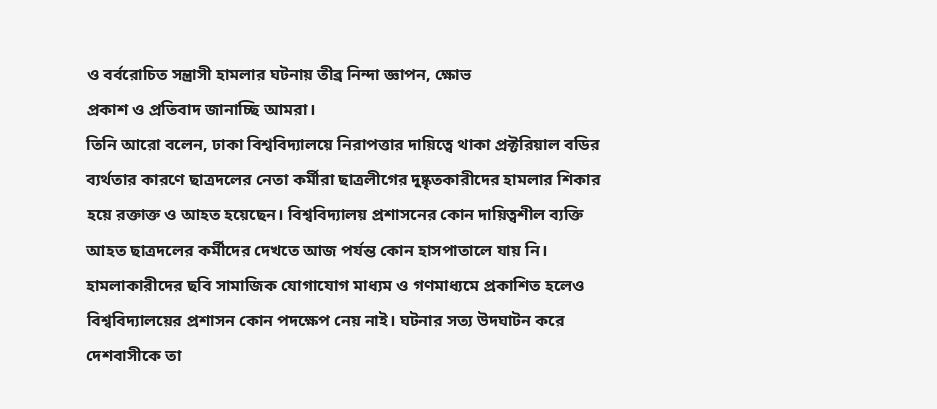ও বর্বরোচিত সন্ত্রাসী হামলার ঘটনায় তীব্র নিন্দা জ্ঞাপন, ক্ষোভ
প্রকাশ ও প্রতিবাদ জানাচ্ছি আমরা।
তিনি আরো বলেন, ঢাকা বিশ্ববিদ্যালয়ে নিরাপত্তার দায়িত্বে থাকা প্রক্টরিয়াল বডির ব্যর্থতার কারণে ছাত্রদলের নেতা কর্মীরা ছাত্রলীগের দুষ্কৃতকারীদের হামলার শিকার হয়ে রক্তাক্ত ও আহত হয়েছেন। বিশ্ববিদ্যালয় প্রশাসনের কোন দায়িত্বশীল ব্যক্তি আহত ছাত্রদলের কর্মীদের দেখতে আজ পর্যন্ত কোন হাসপাতালে যায় নি।
হামলাকারীদের ছবি সামাজিক যোগাযোগ মাধ্যম ও গণমাধ্যমে প্রকাশিত হলেও বিশ্ববিদ্যালয়ের প্রশাসন কোন পদক্ষেপ নেয় নাই। ঘটনার সত্য উদঘাটন করে দেশবাসীকে তা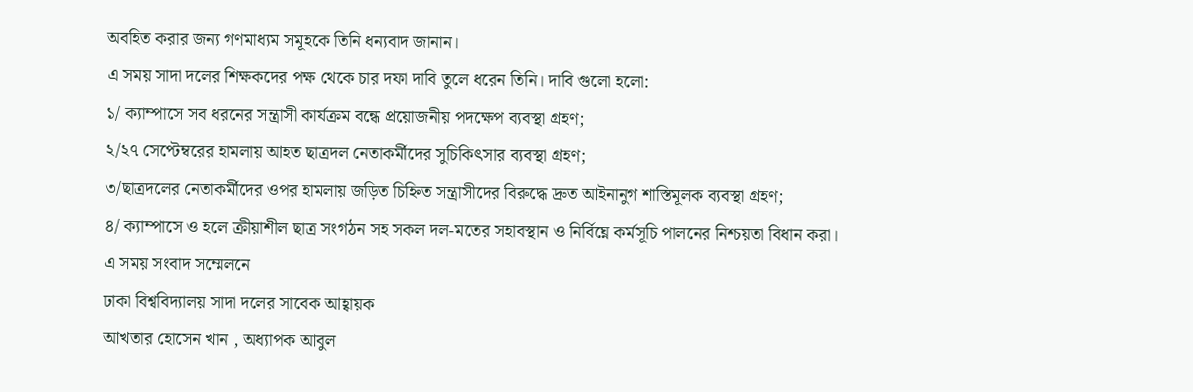অবহিত করার জন্য গণমাধ্যম সমূহকে তিনি ধন্যবাদ জানান।
এ সময় সাদা দলের শিক্ষকদের পক্ষ থেকে চার দফা দাবি তুলে ধরেন তিনি। দাবি গুলো হলো:
১/ ক্যাম্পাসে সব ধরনের সন্ত্রাসী কার্যক্রম বন্ধে প্রয়োজনীয় পদক্ষেপ ব্যবস্থা গ্রহণ;
২/২৭ সেপ্টেম্বরের হামলায় আহত ছাত্রদল নেতাকর্মীদের সুচিকিৎসার ব্যবস্থা গ্রহণ;
৩/ছাত্রদলের নেতাকর্মীদের ওপর হামলায় জড়িত চিহ্নিত সন্ত্রাসীদের বিরুদ্ধে দ্রুত আইনানুগ শাস্তিমূলক ব্যবস্থা গ্রহণ;
৪/ ক্যাম্পাসে ও হলে ক্রীয়াশীল ছাত্র সংগঠন সহ সকল দল-মতের সহাবস্থান ও নির্বিঘ্নে কর্মসূচি পালনের নিশ্চয়তা বিধান করা।
এ সময় সংবাদ সম্মেলনে
ঢাকা বিশ্ববিদ্যালয় সাদা দলের সাবেক আহ্বায়ক
আখতার হোসেন খান , অধ্যাপক আবুল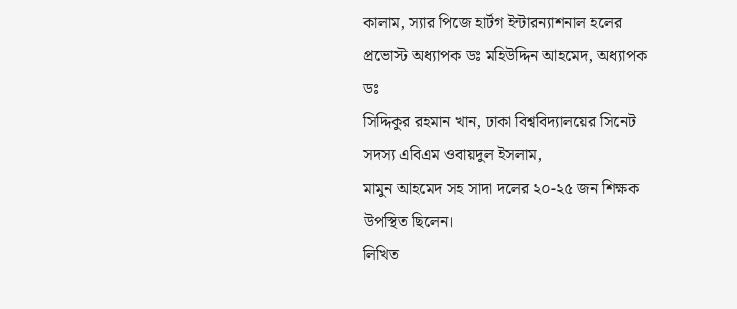কালাম, স্যার পিজে হার্টগ ইন্টারন্যাশনাল হলের প্রভোস্ট অধ্যাপক ডঃ মহিউদ্দিন আহমেদ, অধ্যাপক ডঃ
সিদ্দিকুর রহমান খান, ঢাকা বিশ্ববিদ্যালয়ের সিনেট সদস্য এবিএম ওবায়দুল ইসলাম,
মামুন আহমেদ সহ সাদা দলের ২০-২৫ জন শিক্ষক উপস্থিত ছিলেন।
লিখিত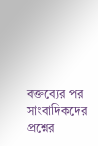বক্তব্যের পর সাংবাদিকদের প্রশ্নের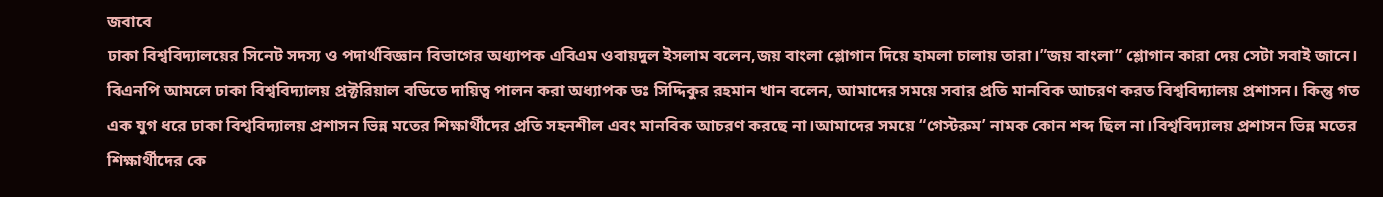জবাবে
ঢাকা বিশ্ববিদ্যালয়ের সিনেট সদস্য ও পদার্থবিজ্ঞান বিভাগের অধ্যাপক এবিএম ওবায়দুল ইসলাম বলেন,জয় বাংলা শ্লোগান দিয়ে হামলা চালায় তারা।”জয় বাংলা” শ্লোগান কারা দেয় সেটা সবাই জানে।
বিএনপি আমলে ঢাকা বিশ্ববিদ্যালয় প্রক্টরিয়াল বডিতে দায়িত্ব পালন করা অধ্যাপক ডঃ সিদ্দিকুর রহমান খান বলেন, আমাদের সময়ে সবার প্রতি মানবিক আচরণ করত বিশ্ববিদ্যালয় প্রশাসন। কিন্তু গত এক যুগ ধরে ঢাকা বিশ্ববিদ্যালয় প্রশাসন ভিন্ন মতের শিক্ষার্থীদের প্রতি সহনশীল এবং মানবিক আচরণ করছে না।আমাদের সময়ে “গেস্টরুম’ নামক কোন শব্দ ছিল না।বিশ্ববিদ্যালয় প্রশাসন ভিন্ন মতের শিক্ষার্থীদের কে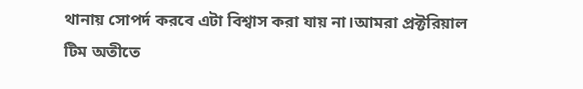থানায় সোপর্দ করবে এটা বিশ্বাস করা যায় না।আমরা প্রক্টরিয়াল টিম অতীতে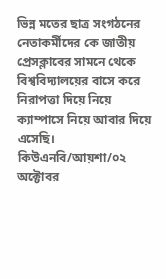ভিন্ন মতের ছাত্র সংগঠনের নেতাকর্মীদের কে জাতীয় প্রেসক্লাবের সামনে থেকে বিশ্ববিদ্যালয়ের বাসে করে নিরাপত্তা দিয়ে নিয়ে ক্যাম্পাসে নিয়ে আবার দিয়ে এসেছি।
কিউএনবি/আয়শা/০২ অক্টোবর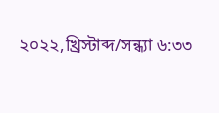২০২২,খ্রিস্টাব্দ/সন্ধ্যা ৬:৩৩